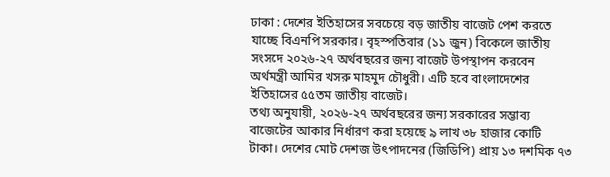ঢাকা : দেশের ইতিহাসের সবচেয়ে বড় জাতীয় বাজেট পেশ করতে যাচ্ছে বিএনপি সরকার। বৃহস্পতিবার (১১ জুন) বিকেলে জাতীয় সংসদে ২০২৬-২৭ অর্থবছরের জন্য বাজেট উপস্থাপন করবেন অর্থমন্ত্রী আমির খসরু মাহমুদ চৌধুরী। এটি হবে বাংলাদেশের ইতিহাসের ৫৫তম জাতীয় বাজেট।
তথ্য অনুযায়ী, ২০২৬-২৭ অর্থবছরের জন্য সরকারের সম্ভাব্য বাজেটের আকার নির্ধারণ করা হয়েছে ৯ লাখ ৩৮ হাজার কোটি টাকা। দেশের মোট দেশজ উৎপাদনের (জিডিপি) প্রায় ১৩ দশমিক ৭৩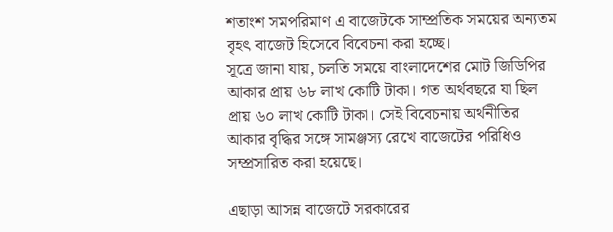শতাংশ সমপরিমাণ এ বাজেটকে সাম্প্রতিক সময়ের অন্যতম বৃহৎ বাজেট হিসেবে বিবেচনা করা হচ্ছে।
সূত্রে জানা যায়, চলতি সময়ে বাংলাদেশের মোট জিডিপির আকার প্রায় ৬৮ লাখ কোটি টাকা। গত অর্থবছরে যা ছিল প্রায় ৬০ লাখ কোটি টাকা। সেই বিবেচনায় অর্থনীতির আকার বৃদ্ধির সঙ্গে সামঞ্জস্য রেখে বাজেটের পরিধিও সম্প্রসারিত করা হয়েছে।

এছাড়া আসন্ন বাজেটে সরকারের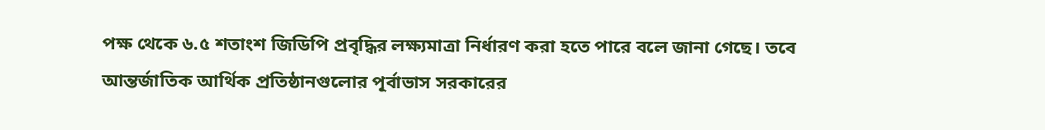পক্ষ থেকে ৬.৫ শতাংশ জিডিপি প্রবৃদ্ধির লক্ষ্যমাত্রা নির্ধারণ করা হতে পারে বলে জানা গেছে। তবে আন্তর্জাতিক আর্থিক প্রতিষ্ঠানগুলোর পূর্বাভাস সরকারের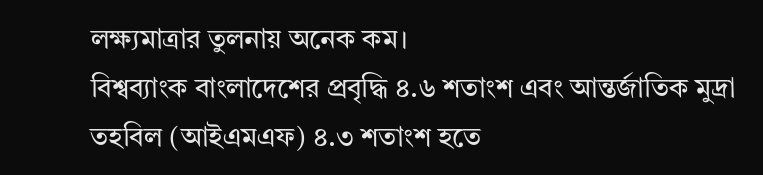লক্ষ্যমাত্রার তুলনায় অনেক কম।
বিশ্বব্যাংক বাংলাদেশের প্রবৃদ্ধি ৪.৬ শতাংশ এবং আন্তর্জাতিক মুদ্রা তহবিল (আইএমএফ) ৪.৩ শতাংশ হতে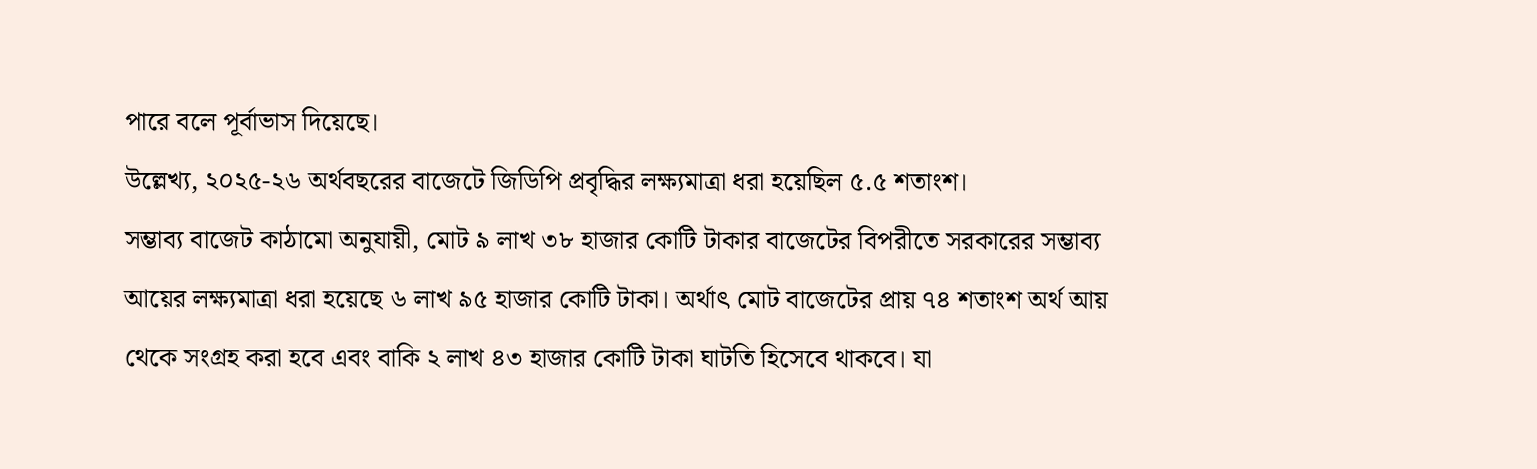পারে বলে পূর্বাভাস দিয়েছে।
উল্লেখ্য, ২০২৫-২৬ অর্থবছরের বাজেটে জিডিপি প্রবৃদ্ধির লক্ষ্যমাত্রা ধরা হয়েছিল ৫.৫ শতাংশ।
সম্ভাব্য বাজেট কাঠামো অনুযায়ী, মোট ৯ লাখ ৩৮ হাজার কোটি টাকার বাজেটের বিপরীতে সরকারের সম্ভাব্য আয়ের লক্ষ্যমাত্রা ধরা হয়েছে ৬ লাখ ৯৫ হাজার কোটি টাকা। অর্থাৎ মোট বাজেটের প্রায় ৭৪ শতাংশ অর্থ আয় থেকে সংগ্রহ করা হবে এবং বাকি ২ লাখ ৪৩ হাজার কোটি টাকা ঘাটতি হিসেবে থাকবে। যা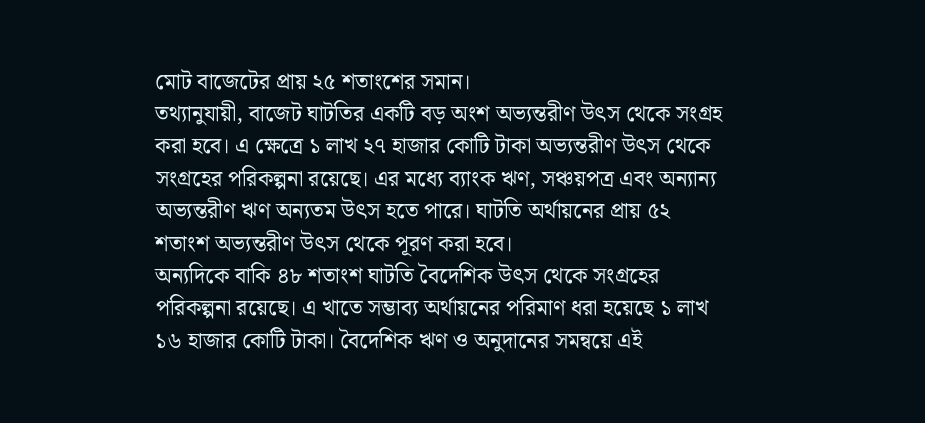মোট বাজেটের প্রায় ২৫ শতাংশের সমান।
তথ্যানুযায়ী, বাজেট ঘাটতির একটি বড় অংশ অভ্যন্তরীণ উৎস থেকে সংগ্রহ করা হবে। এ ক্ষেত্রে ১ লাখ ২৭ হাজার কোটি টাকা অভ্যন্তরীণ উৎস থেকে সংগ্রহের পরিকল্পনা রয়েছে। এর মধ্যে ব্যাংক ঋণ, সঞ্চয়পত্র এবং অন্যান্য অভ্যন্তরীণ ঋণ অন্যতম উৎস হতে পারে। ঘাটতি অর্থায়নের প্রায় ৫২ শতাংশ অভ্যন্তরীণ উৎস থেকে পূরণ করা হবে।
অন্যদিকে বাকি ৪৮ শতাংশ ঘাটতি বৈদেশিক উৎস থেকে সংগ্রহের পরিকল্পনা রয়েছে। এ খাতে সম্ভাব্য অর্থায়নের পরিমাণ ধরা হয়েছে ১ লাখ ১৬ হাজার কোটি টাকা। বৈদেশিক ঋণ ও অনুদানের সমন্বয়ে এই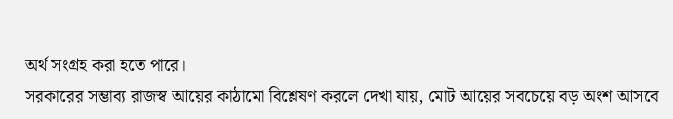অর্থ সংগ্রহ করা হতে পারে।
সরকারের সম্ভাব্য রাজস্ব আয়ের কাঠামো বিশ্লেষণ করলে দেখা যায়, মোট আয়ের সবচেয়ে বড় অংশ আসবে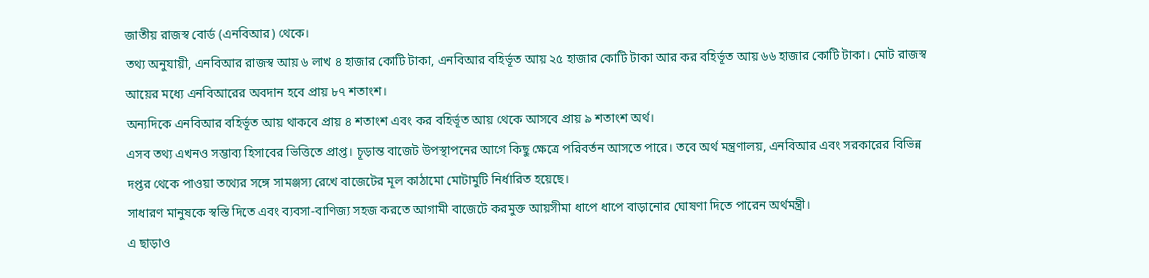জাতীয় রাজস্ব বোর্ড (এনবিআর) থেকে।
তথ্য অনুযায়ী, এনবিআর রাজস্ব আয় ৬ লাখ ৪ হাজার কোটি টাকা, এনবিআর বহির্ভূত আয় ২৫ হাজার কোটি টাকা আর কর বহির্ভূত আয় ৬৬ হাজার কোটি টাকা। মোট রাজস্ব আয়ের মধ্যে এনবিআরের অবদান হবে প্রায় ৮৭ শতাংশ।
অন্যদিকে এনবিআর বহির্ভূত আয় থাকবে প্রায় ৪ শতাংশ এবং কর বহির্ভূত আয় থেকে আসবে প্রায় ৯ শতাংশ অর্থ।
এসব তথ্য এখনও সম্ভাব্য হিসাবের ভিত্তিতে প্রাপ্ত। চূড়ান্ত বাজেট উপস্থাপনের আগে কিছু ক্ষেত্রে পরিবর্তন আসতে পারে। তবে অর্থ মন্ত্রণালয়, এনবিআর এবং সরকারের বিভিন্ন দপ্তর থেকে পাওয়া তথ্যের সঙ্গে সামঞ্জস্য রেখে বাজেটের মূল কাঠামো মোটামুটি নির্ধারিত হয়েছে।
সাধারণ মানুষকে স্বস্তি দিতে এবং ব্যবসা-বাণিজ্য সহজ করতে আগামী বাজেটে করমুক্ত আয়সীমা ধাপে ধাপে বাড়ানোর ঘোষণা দিতে পারেন অর্থমন্ত্রী।
এ ছাড়াও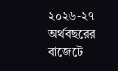২০২৬-২৭ অর্থবছরের বাজেটে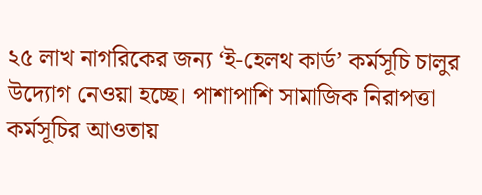২৫ লাখ নাগরিকের জন্য ‘ই-হেলথ কার্ড’ কর্মসূচি চালুর উদ্যোগ নেওয়া হচ্ছে। পাশাপাশি সামাজিক নিরাপত্তা কর্মসূচির আওতায়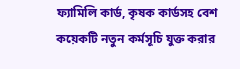ফ্যামিলি কার্ড, কৃষক কার্ডসহ বেশ কয়েকটি নতুন কর্মসূচি যুক্ত করার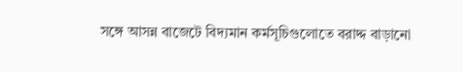সঙ্গে আসন্ন বাজেটে বিদ্যমান কর্মসূচিগুলোতে বরাদ্দ বাড়ানো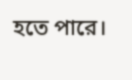হতে পারে।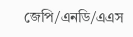জেপি/এনডি/এএস